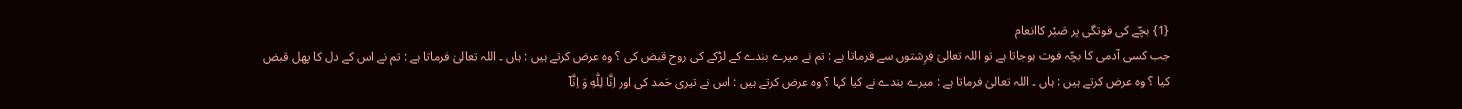{1} بچّے کی فوتگی پر صَبْر کاانعام
جب کسی آدمی کا بچّہ فوت ہوجاتا ہے تو اللہ تعالیٰ فِرِشتوں سے فرماتا ہے : تم نے میرے بندے کے لڑکے کی روح قبض کی ؟ وہ عرض کرتے ہیں : ہاں ۔ اللہ تعالیٰ فرماتا ہے : تم نے اس کے دل کا پھل قبض کیا ؟ وہ عرض کرتے ہیں : ہاں ۔ اللہ تعالیٰ فرماتا ہے : میرے بندے نے کیا کہا ؟ وہ عرض کرتے ہیں : اس نے تیری حَمد کی اور اِنَّا لِلّٰهِ وَ اِنَّاۤ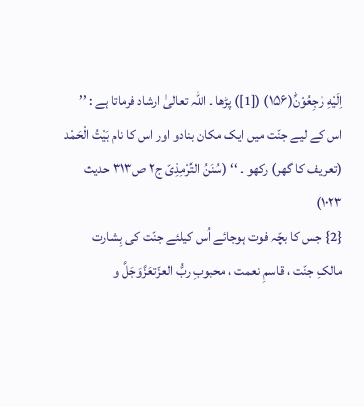اِلَیْهِ رٰجِعُوْنَؕ(۱۵۶) ([1]) پڑھا ۔ اللہ تعالیٰ ارشاد فرماتا ہے : ’’ اس کے لیے جنّت میں ایک مکان بنادو اور اس کا نام بَیْتُ الْحَمْد (تعریف کا گھر) رکھو ۔ ‘‘ (سُنَنُ التِّرْمِذِیّ ج۲ ص۳۱۳ حدیث ۱۰۲۳)
{2} جس کا بچّہ فوت ہوجائے اُس کیلئے جنّت کی بِشارت
مالکِ جنّت ، قاسمِ نعمت ، محبوبِ ربُّ العزّتعَزَّوَجَلَّ و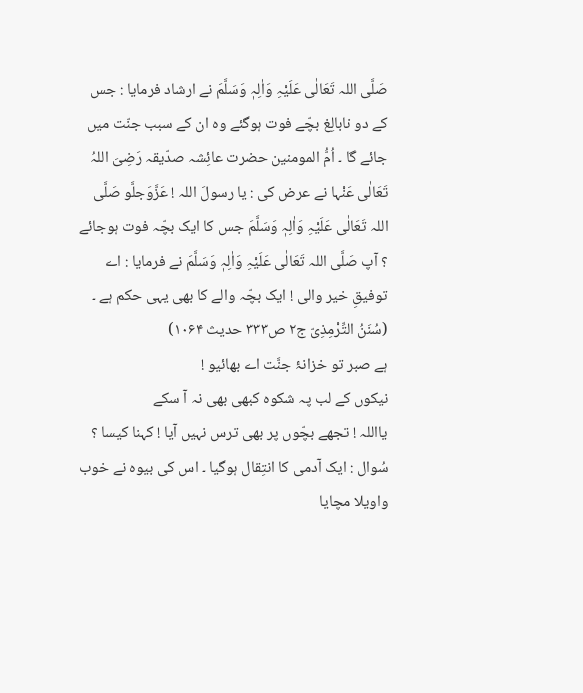صَلَّی اللہ تَعَالٰی عَلَیْہِ وَاٰلِہٖ وَسَلَّمَ نے ارشاد فرمایا : جس کے دو نابالِغ بچّے فوت ہوگئے وہ ان کے سبب جنّت میں جائے گا ۔ اُمُّ المومنین حضرت عائِشہ صدّیقہ رَضِیَ اللہُ تَعَالٰی عَنْہا نے عرض کی : یا رسولَ اللہ ! عَزَّوَجلَّو صَلَّی اللہ تَعَالٰی عَلَیْہِ وَاٰلِہٖ وَسَلَّمَ جس کا ایک بچّہ فوت ہوجائے ؟ آپ صَلَّی اللہ تَعَالٰی عَلَیْہِ وَاٰلِہٖ وَسَلَّمَ نے فرمایا : اے توفیقِ خیر والی ! ایک بچّہ والے کا بھی یہی حکم ہے ۔ (سُنَنُ التِّرْمِذِیّ ج۲ ص۳۳۳ حدیث ۱۰۶۴)
ہے صبر تو خزانۂ جنَّت اے بھائیو !
نیکوں کے لب پہ شکوہ کبھی بھی نہ آ سکے
یااللہ ! تجھے بچّوں پر بھی ترس نہیں آیا ! کہنا کیسا ؟
سُوال : ایک آدمی کا انتِقال ہوگیا ۔ اس کی بیوہ نے خوب واویلا مچایا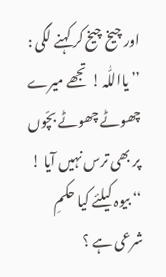اور چیخ چیخ کر کہنے لگی : ’’ یااللّٰہ ! تجھے میرے چھوٹے چھوٹے بچّوں پر بھی ترس نہیں آیا ! ‘‘ بیوہ کیلئے کیا حکمِ شرعی ہے ؟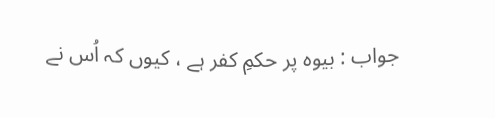جواب : بیوہ پر حکمِ کفر ہے ، کیوں کہ اُس نے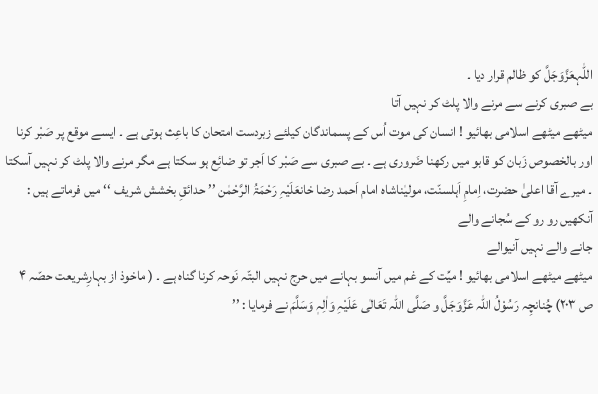اللّٰہعَزَّوَجَلَّ کو ظالم قرار دیا ۔
بے صبری کرنے سے مرنے والا پلٹ کر نہیں آتا
میٹھے میٹھے اسلامی بھائیو ! انسان کی موت اُس کے پسماندگان کیلئے زبردست امتحان کا باعِث ہوتی ہے ۔ ایسے موقع پر صَبْر کرنا اور بالخصوص زَبان کو قابو میں رکھنا ضَروری ہے ۔ بے صبری سے صَبْر کا اَجر تو ضائِع ہو سکتا ہے مگر مرنے والا پلٹ کر نہیں آسکتا ۔ میرے آقا اعلیٰ حضرت، اِمامِ اَہلسنّت، مولیٰناشاہ امام اَحمد رضا خانعَلَیْہِ رَحْمَۃُ الرَّحْمٰن ’’ حدائقِ بخشش شریف ‘‘ میں فرماتے ہیں :
آنکھیں رو رو کے سُجانے والے
جانے والے نہیں آنیوالے
میٹھے میٹھے اسلامی بھائیو ! میِّت کے غم میں آنسو بہانے میں حرج نہیں البتّہ نَوحہ کرنا گناہ ہے ۔ ( ماخوذ از بہارِشریعت حصّہ ۴ ص ۲۰۳) چُنانچِہ رَسُوْلُ اللہ عَزَّوَجَلَّ و صَلَّی اللہ تَعَالٰی عَلَیْہِ وَاٰلِہٖ وَسَلَّمَ نے فرمایا : ’’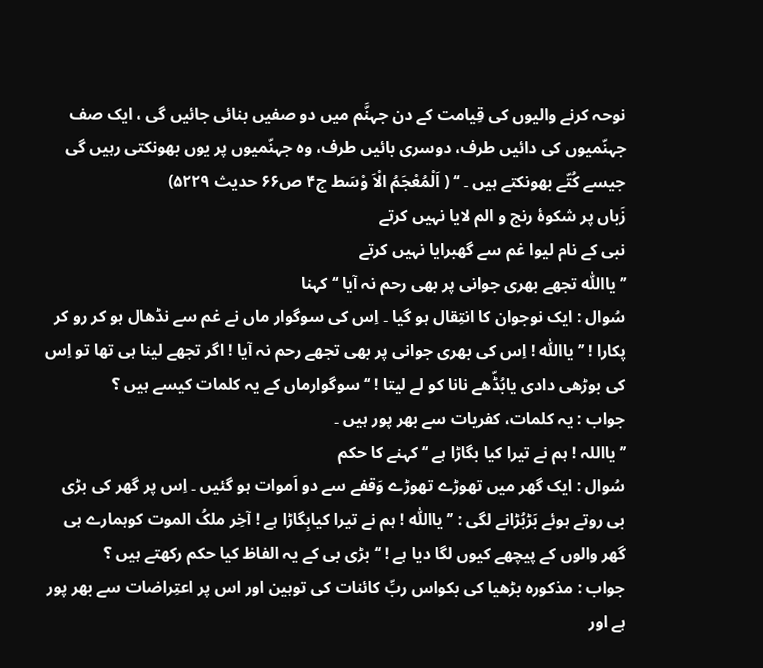نوحہ کرنے والیوں کی قِیامت کے دن جہنَّم میں دو صفیں بنائی جائیں گی ، ایک صف جہنّمیوں کی دائیں طرف، دوسری بائیں طرف، وہ جہنّمیوں پر یوں بھونکتی رہیں گی جیسے کُتّے بھونکتے ہیں ۔ ‘‘ ( اَلْمُعْجَمُ الْاَ وْسَط ج۴ ص۶۶ حدیث ۵۲۲۹)
زَباں پر شکوۂ رنج و الم لایا نہیں کرتے
نبی کے نام لیوا غم سے گھبرایا نہیں کرتے
’’ یااللّٰہ تجھے بھری جوانی پر بھی رحم نہ آیا ‘‘ کہنا
سُوال : ایک نوجوان کا انتِقال ہو گیا ۔ اِس کی سوگوار ماں نے غم سے نڈھال ہو کر رو کر پکارا ! ’’ یااللّٰہ ! اِس کی بھری جوانی پر بھی تجھے رحم نہ آیا ! اگر تجھے لینا ہی تھا تو اِس کی بوڑھی دادی یابُڈّھے نانا کو لے لیتا ! ‘‘ سوگوارماں کے یہ کلمات کیسے ہیں ؟
جواب : یہ کلمات، کفریات سے بھر پور ہیں ۔
’’ یااللہ ! ہم نے تیرا کیا بگاڑا ہے ‘‘ کہنے کا حکم
سُوال : ایک گھر میں تھوڑے تھوڑے وَقفے سے دو اَموات ہو گئیں ۔ اِس پر گھر کی بڑی بی روتے ہوئے بَڑبُڑانے لگی : ’’ یااللّٰہ ! ہم نے تیرا کیابِگاڑا ہے ! آخِر ملکُ الموت کوہمارے ہی گھر والوں کے پیچھے کیوں لگا دیا ہے ! ‘‘ بڑی بی کے یہ الفاظ کیا حکم رکھتے ہیں ؟
جواب : مذکورہ بڑھیا کی بکواس ربِّ کائنات کی توہین اور اس پر اعتِراضات سے بھر پور ہے اور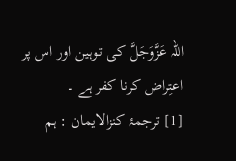اللہ عَزَّوَجَلَّ کی توہین اور اس پر اعتِراض کرنا کفر ہے ۔
[1] ترجمۂ کنزالایمان : ہم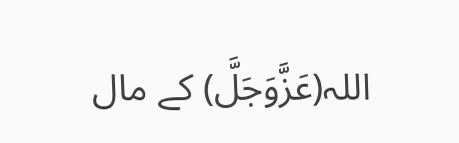اللہ(عَزَّوَجَلَّ) کے مال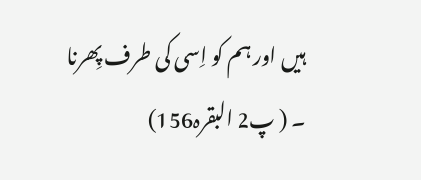ہیں اور ہم کو اِسی کی طرف پِھرنا ۔ ( پ2 البقرہ156)